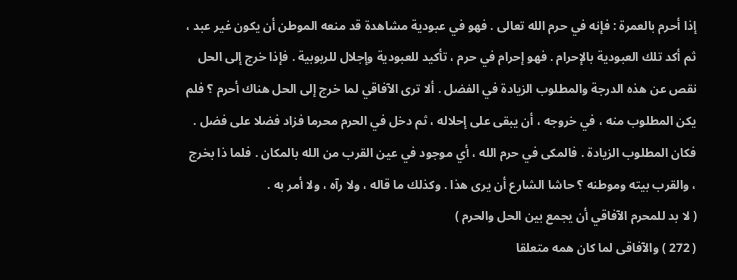إذا أحرم بالعمرة : فإنه في حرم الله تعالى . فهو في عبودية مشاهدة قد منعه الموطن أن يكون غير عبد ، ثم أكد تلك العبودية بالإحرام . فهو إحرام في حرم ، تأكيد للعبودية وإجلال للربوبية . فإذا خرج إلى الحل نقص عن هذه الدرجة والمطلوب الزيادة في الفضل . ألا ترى الآفاقي لما خرج إلى الحل هناك أحرم ؟ فلم يكن المطلوب منه ، في خروجه ، أن يبقى على إحلاله ، ثم دخل في الحرم محرما فزاد فضلا على فضل . فكان المطلوب الزيادة . فالمكى في حرم الله ، أي موجود في عين القرب من الله بالمكان . فلما ذا بخرج ، والقرب بيته وموطنه ؟ حاشا الشارع أن يرى هذا . وكذلك ما قاله ، ولا رآه ، ولا أمر به .
( لا بد للمحرم الآفاقي أن يجمع بين الحل والحرم )
( 272 ) والآفاقى لما كان همه متعلقا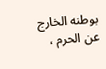بوطنه الخارج عن الحرم ،